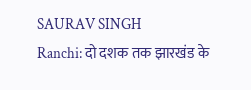SAURAV SINGH
Ranchi: दो दशक तक झारखंड के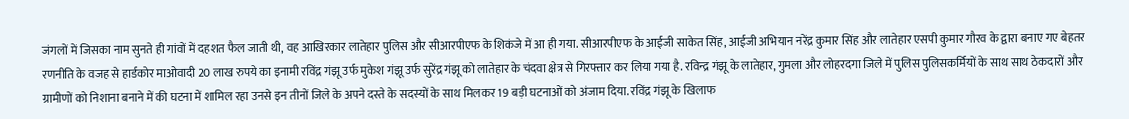जंगलों में जिसका नाम सुनते ही गांवों में दहशत फैल जाती थी, वह आखिरकार लातेहार पुलिस और सीआरपीएफ के शिकंजे में आ ही गया. सीआरपीएफ के आईजी साकेत सिंह, आईजी अभियान नरेंद्र कुमार सिंह और लातेहार एसपी कुमार गौरव के द्वारा बनाए गए बेहतर रणनीति के वजह से हार्डकोर माओवादी 20 लाख रुपये का इनामी रविंद्र गंझू उर्फ मुकेश गंझू उर्फ सुरेंद्र गंझू को लातेहार के चंदवा क्षेत्र से गिरफ्तार कर लिया गया है. रविन्द्र गंझू के लातेहार, गुमला और लोहरदगा जिले में पुलिस पुलिसकर्मियों के साथ साथ ठेकदारों और ग्रामीणों को निशाना बनाने में की घटना में शामिल रहा उनसे इन तीनों जिले के अपने दस्ते के सदस्यों के साथ मिलकर 19 बड़ी घटनाओं को अंजाम दिया. रविंद्र गंझू के खिलाफ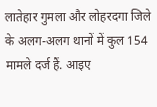लातेहार गुमला और लोहरदगा जिले के अलग-अलग थानों में कुल 154 मामले दर्ज हैं. आइए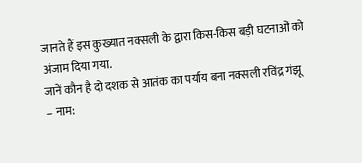जानते हैं इस कुख्यात नक्सली के द्वारा किस-किस बड़ी घटनाओं को अंजाम दिया गया.
जानें कौन है दो दशक से आतंक का पर्याय बना नक्सली रविंद्र गंझू
– नाम: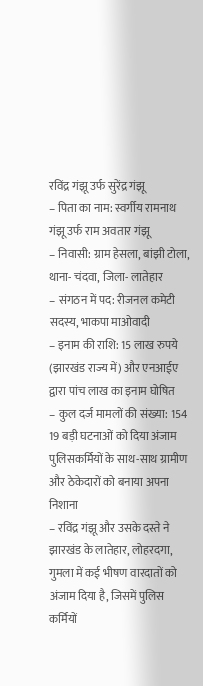रविंद्र गंझू उर्फ सुरेंद्र गंझू
– पिता का नाम: स्वर्गीय रामनाथ गंझू उर्फ राम अवतार गंझू
– निवासी: ग्राम हेसला, बांझी टोला, थाना- चंदवा, जिला- लातेहार
– संगठन में पद: रीजनल कमेटी सदस्य, भाकपा माओवादी
– इनाम की राशि: 15 लाख रुपये (झारखंड राज्य में) और एनआईए द्वारा पांच लाख का इनाम घोषित
– कुल दर्ज मामलों की संख्या: 154
19 बड़ी घटनाओं को दिया अंजाम पुलिसकर्मियों के साथ-साथ ग्रामीण और ठेकेदारों को बनाया अपना निशाना
– रविंद्र गंझू और उसके दस्ते ने झारखंड के लातेहार, लोहरदगा, गुमला में कई भीषण वारदातों को अंजाम दिया है, जिसमें पुलिस कर्मियों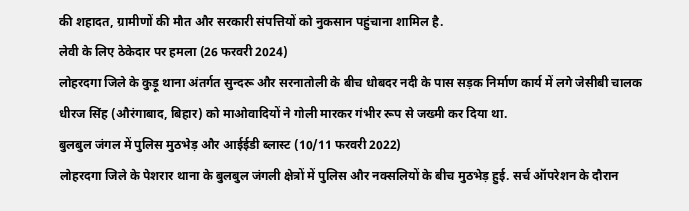की शहादत, ग्रामीणों की मौत और सरकारी संपत्तियों को नुकसान पहुंचाना शामिल है.
लेवी के लिए ठेकेदार पर हमला (26 फरवरी 2024)
लोहरदगा जिले के कुड़ू थाना अंतर्गत सुन्दरू और सरनातोली के बीच धोबदर नदी के पास सड़क निर्माण कार्य में लगे जेसीबी चालक धीरज सिंह (औरंगाबाद, बिहार) को माओवादियों ने गोली मारकर गंभीर रूप से जख्मी कर दिया था.
बुलबुल जंगल में पुलिस मुठभेड़ और आईईडी ब्लास्ट (10/11 फरवरी 2022)
लोहरदगा जिले के पेशरार थाना के बुलबुल जंगली क्षेत्रों में पुलिस और नक्सलियों के बीच मुठभेड़ हुई. सर्च ऑपरेशन के दौरान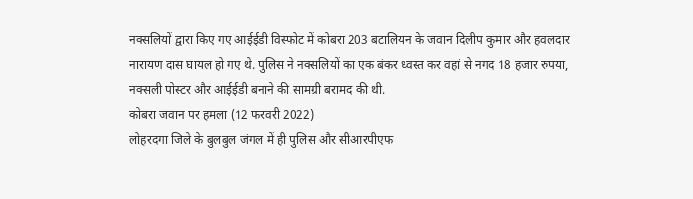नक्सलियों द्वारा किए गए आईईडी विस्फोट में कोबरा 203 बटालियन के जवान दिलीप कुमार और हवलदार नारायण दास घायल हो गए थे. पुलिस ने नक्सलियों का एक बंकर ध्वस्त कर वहां से नगद 18 हजार रुपया, नक्सली पोस्टर और आईईडी बनाने की सामग्री बरामद की थी.
कोबरा जवान पर हमला (12 फरवरी 2022)
लोहरदगा जिले के बुलबुल जंगल में ही पुलिस और सीआरपीएफ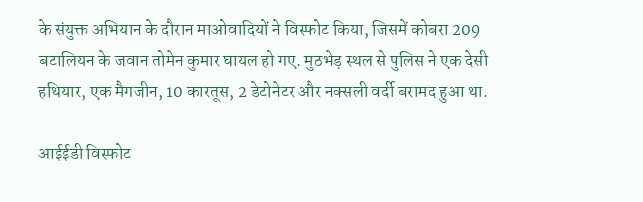के संयुक्त अभियान के दौरान माओवादियों ने विस्फोट किया, जिसमें कोबरा 209 बटालियन के जवान तोमेन कुमार घायल हो गए. मुठभेड़ स्थल से पुलिस ने एक देसी हथियार, एक मैगजीन, 10 कारतूस, 2 डेटोनेटर और नक्सली वर्दी बरामद हुआ था.

आईईडी विस्फोट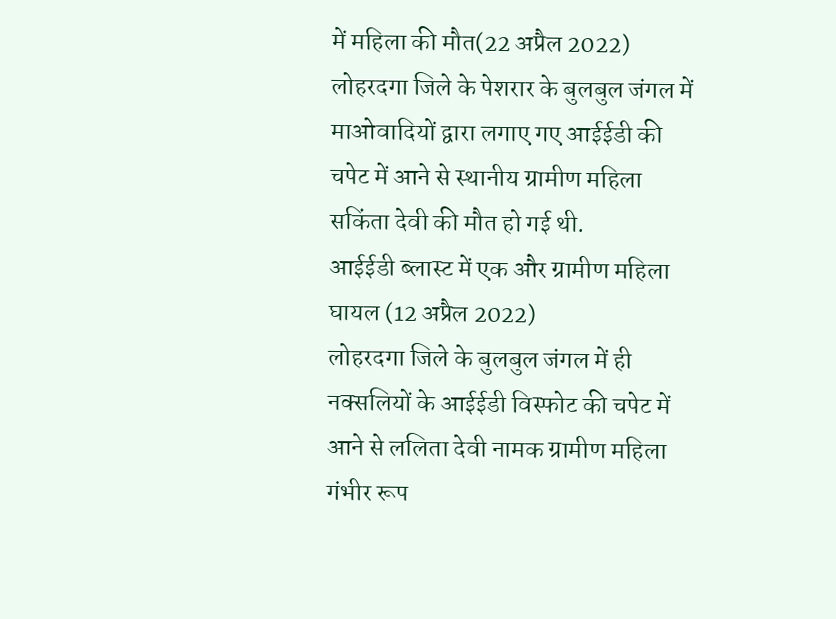में महिला की मौत(22 अप्रैल 2022)
लोहरदगा जिले के पेशरार के बुलबुल जंगल में माओवादियों द्वारा लगाए गए आईईडी की चपेट में आने से स्थानीय ग्रामीण महिला सकिंता देवी की मौत हो गई थी.
आईईडी ब्लास्ट में एक और ग्रामीण महिला घायल (12 अप्रैल 2022)
लोहरदगा जिले के बुलबुल जंगल में ही नक्सलियों के आईईडी विस्फोट की चपेट में आने से ललिता देवी नामक ग्रामीण महिला गंभीर रूप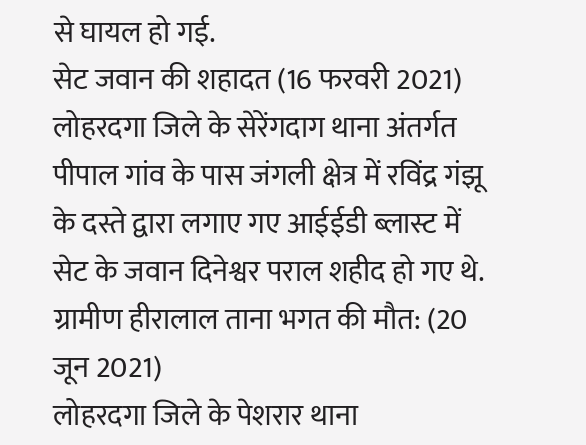से घायल हो गई.
सेट जवान की शहादत (16 फरवरी 2021)
लोहरदगा जिले के सेरेंगदाग थाना अंतर्गत पीपाल गांव के पास जंगली क्षेत्र में रविंद्र गंझू के दस्ते द्वारा लगाए गए आईईडी ब्लास्ट में सेट के जवान दिनेश्वर पराल शहीद हो गए थे.
ग्रामीण हीरालाल ताना भगत की मौत: (20 जून 2021)
लोहरदगा जिले के पेशरार थाना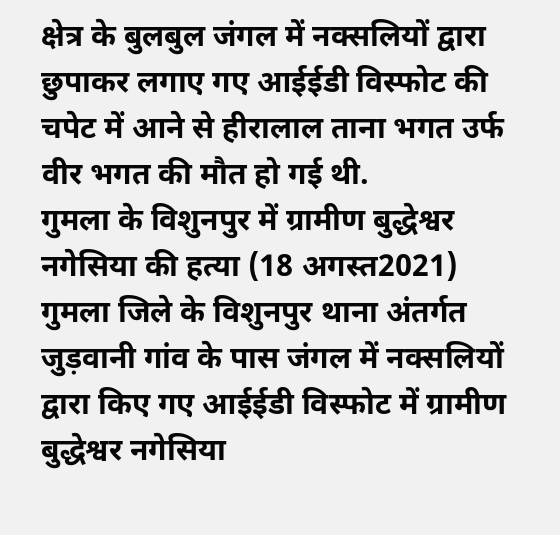क्षेत्र के बुलबुल जंगल में नक्सलियों द्वारा छुपाकर लगाए गए आईईडी विस्फोट की चपेट में आने से हीरालाल ताना भगत उर्फ वीर भगत की मौत हो गई थी.
गुमला के विशुनपुर में ग्रामीण बुद्धेश्वर नगेसिया की हत्या (18 अगस्त2021)
गुमला जिले के विशुनपुर थाना अंतर्गत जुड़वानी गांव के पास जंगल में नक्सलियों द्वारा किए गए आईईडी विस्फोट में ग्रामीण बुद्धेश्वर नगेसिया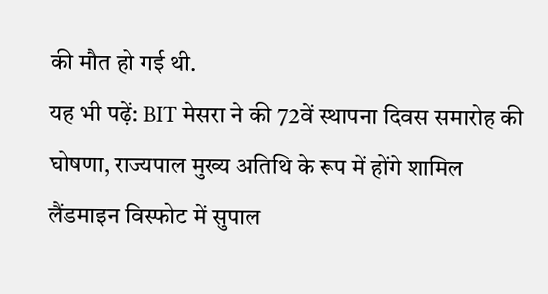की मौत हो गई थी.
यह भी पढ़ें: BIT मेसरा ने की 72वें स्थापना दिवस समारोह की घोषणा, राज्यपाल मुख्य अतिथि के रूप में होंगे शामिल
लैंडमाइन विस्फोट में सुपाल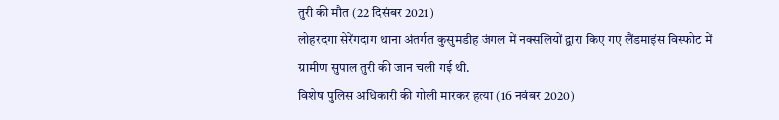तुरी की मौत (22 दिसंबर 2021)
लोहरदगा सेरेंगदाग थाना अंतर्गत कुसुमडीह जंगल में नक्सलियों द्वारा किए गए लैंडमाइंस विस्फोट में ग्रामीण सुपाल तुरी की जान चली गई थी.
विशेष पुलिस अधिकारी की गोली मारकर हत्या (16 नवंबर 2020)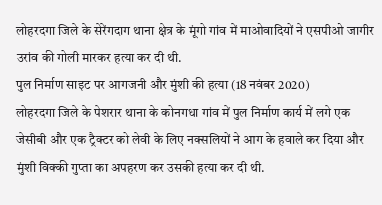लोहरदगा जिले के सेरेंगदाग थाना क्षेत्र के मूंगो गांव में माओवादियों ने एसपीओ जागीर उरांव की गोली मारकर हत्या कर दी थी.
पुल निर्माण साइट पर आगजनी और मुंशी की हत्या (18 नवंबर 2020)
लोहरदगा जिले के पेशरार थाना के कोनगधा गांव में पुल निर्माण कार्य में लगे एक जेसीबी और एक ट्रैक्टर को लेवी के लिए नक्सलियों ने आग के हवाले कर दिया और मुंशी विक्की गुप्ता का अपहरण कर उसकी हत्या कर दी थी.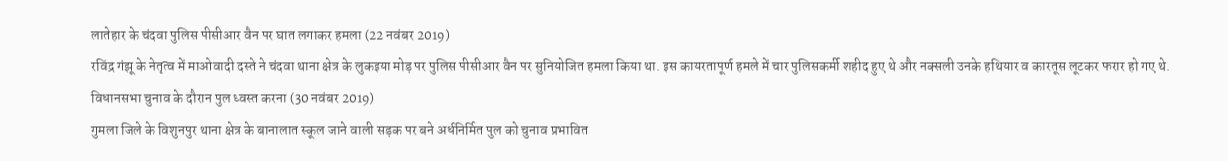लातेहार के चंदवा पुलिस पीसीआर वैन पर घात लगाकर हमला (22 नवंबर 2019)
रविंद्र गंझू के नेतृत्व में माओवादी दस्ते ने चंदवा थाना क्षेत्र के लुकइया मोड़ पर पुलिस पीसीआर वैन पर सुनियोजित हमला किया था. इस कायरतापूर्ण हमले में चार पुलिसकर्मी शहीद हुए थे और नक्सली उनके हथियार व कारतूस लूटकर फरार हो गए थे.
विधानसभा चुनाव के दौरान पुल ध्वस्त करना (30 नवंबर 2019)
गुमला जिले के विशुनपुर थाना क्षेत्र के बानालात स्कूल जाने वाली सड़क पर बने अर्धनिर्मित पुल को चुनाव प्रभावित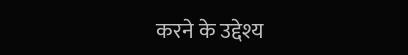करने के उद्देश्य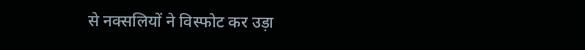से नक्सलियों ने विस्फोट कर उड़ा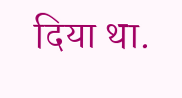दिया था.